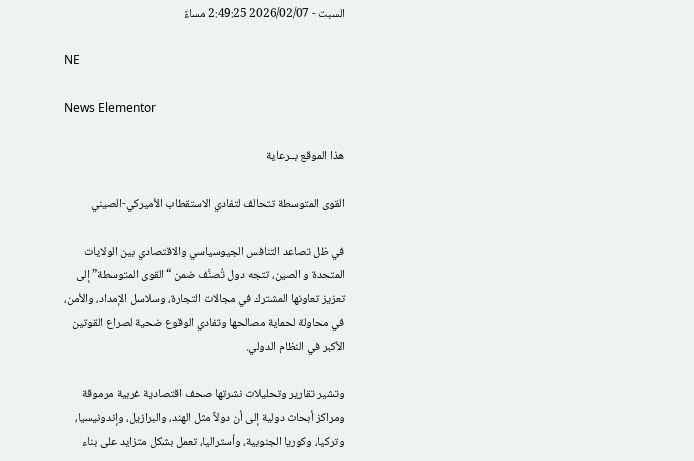السبت - 2026/02/07 2:49:25 مساءً

NE

News Elementor

هذا الموقع بــرعاية

القوى المتوسطة تتحالف لتفادي الاستقطاب الأميركي-الصيني

في ظل تصاعد التنافس الجيوسياسي والاقتصادي بين الولايات المتحدة و الصين، تتجه دول تُصنَّف ضمن “القوى المتوسطة” إلى تعزيز تعاونها المشترك في مجالات التجارة، وسلاسل الإمداد، والأمن، في محاولة لحماية مصالحها وتفادي الوقوع ضحية لصراع القوتين الأكبر في النظام الدولي.

وتشير تقارير وتحليلات نشرتها صحف اقتصادية غربية مرموقة ومراكز أبحاث دولية إلى أن دولاً مثل الهند، والبرازيل، وإندونيسيا، وتركيا، وكوريا الجنوبية، وأستراليا، تعمل بشكل متزايد على بناء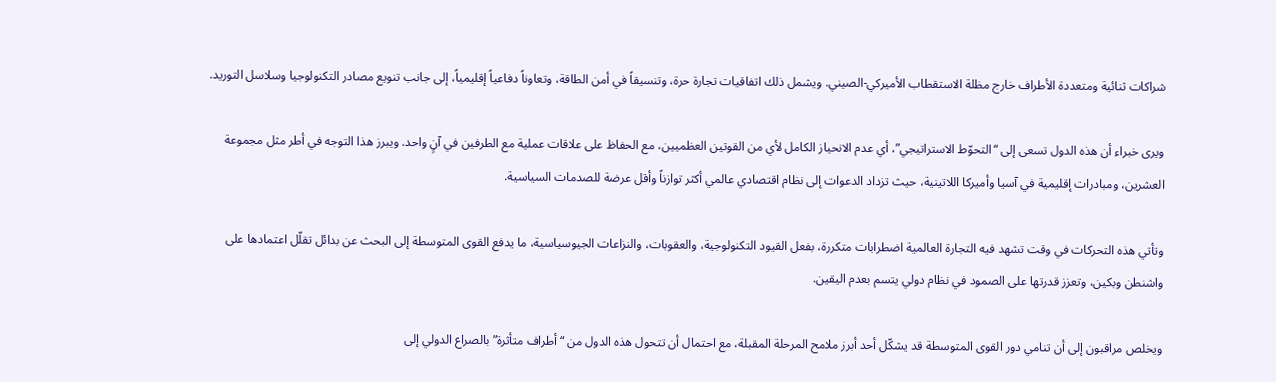شراكات ثنائية ومتعددة الأطراف خارج مظلة الاستقطاب الأميركي-الصيني. ويشمل ذلك اتفاقيات تجارة حرة، وتنسيقاً في أمن الطاقة، وتعاوناً دفاعياً إقليمياً، إلى جانب تنويع مصادر التكنولوجيا وسلاسل التوريد.

ويرى خبراء أن هذه الدول تسعى إلى “التحوّط الاستراتيجي”، أي عدم الانحياز الكامل لأي من القوتين العظميين، مع الحفاظ على علاقات عملية مع الطرفين في آنٍ واحد. ويبرز هذا التوجه في أطر مثل مجموعة العشرين، ومبادرات إقليمية في آسيا وأميركا اللاتينية، حيث تزداد الدعوات إلى نظام اقتصادي عالمي أكثر توازناً وأقل عرضة للصدمات السياسية.

وتأتي هذه التحركات في وقت تشهد فيه التجارة العالمية اضطرابات متكررة، بفعل القيود التكنولوجية، والعقوبات، والنزاعات الجيوسياسية، ما يدفع القوى المتوسطة إلى البحث عن بدائل تقلّل اعتمادها على واشنطن وبكين، وتعزز قدرتها على الصمود في نظام دولي يتسم بعدم اليقين.

ويخلص مراقبون إلى أن تنامي دور القوى المتوسطة قد يشكّل أحد أبرز ملامح المرحلة المقبلة، مع احتمال أن تتحول هذه الدول من “أطراف متأثرة” بالصراع الدولي إلى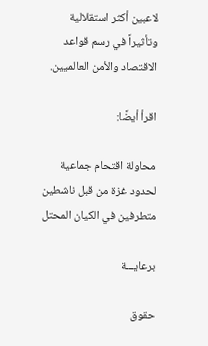لاعبين أكثر استقلالية وتأثيراً في رسم قواعد الاقتصاد والأمن العالميين.

اقرأ أيضًا:

محاولة اقتحام جماعية لحدود غزة من قبل ناشطين متطرفين في الكيان المحتل

برعايـــة

حقوق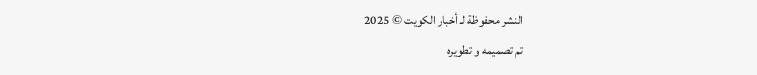النشر محفوظة لـ أخبار الكويت © 2025
تم تصميمه و تطويره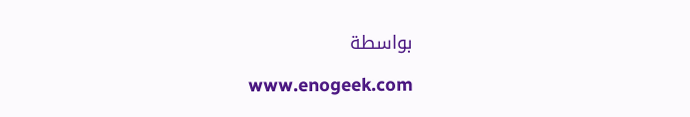بواسطة

www.enogeek.com